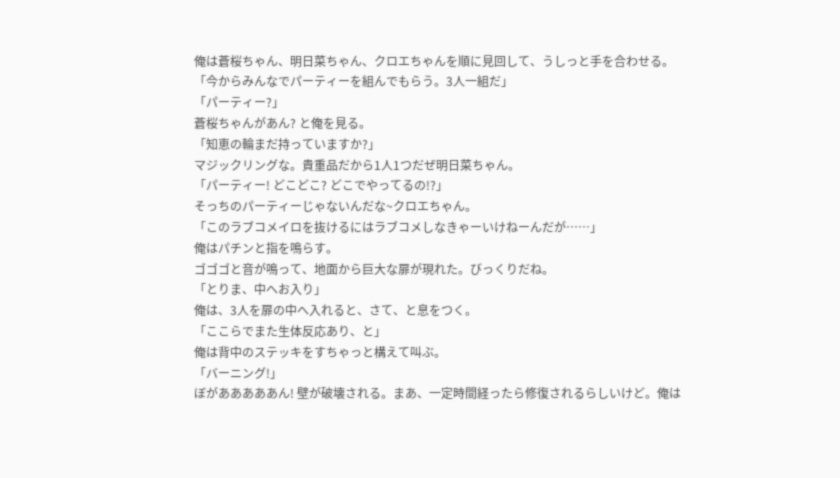俺は蒼桜ちゃん、明日菜ちゃん、クロエちゃんを順に見回して、うしっと手を合わせる。
「今からみんなでパーティーを組んでもらう。3人一組だ」
「パーティー?」
蒼桜ちゃんがあん? と俺を見る。
「知恵の輪まだ持っていますか?」
マジックリングな。貴重品だから1人1つだぜ明日菜ちゃん。
「パーティー! どこどこ? どこでやってるの!?」
そっちのパーティーじゃないんだな~クロエちゃん。
「このラブコメイロを抜けるにはラブコメしなきゃーいけねーんだが……」
俺はパチンと指を鳴らす。
ゴゴゴと音が鳴って、地面から巨大な扉が現れた。びっくりだね。
「とりま、中へお入り」
俺は、3人を扉の中へ入れると、さて、と息をつく。
「ここらでまた生体反応あり、と」
俺は背中のステッキをすちゃっと構えて叫ぶ。
「バーニング!」
ぼがあああああん! 壁が破壊される。まあ、一定時間経ったら修復されるらしいけど。俺は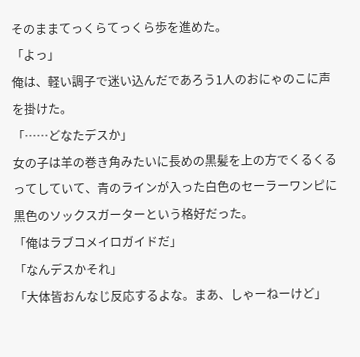そのままてっくらてっくら歩を進めた。
「よっ」
俺は、軽い調子で迷い込んだであろう1人のおにゃのこに声を掛けた。
「……どなたデスか」
女の子は羊の巻き角みたいに長めの黒髪を上の方でくるくるってしていて、青のラインが入った白色のセーラーワンピに黒色のソックスガーターという格好だった。
「俺はラブコメイロガイドだ」
「なんデスかそれ」
「大体皆おんなじ反応するよな。まあ、しゃーねーけど」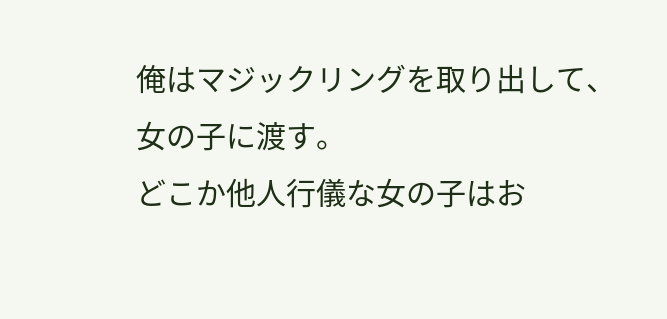俺はマジックリングを取り出して、女の子に渡す。
どこか他人行儀な女の子はお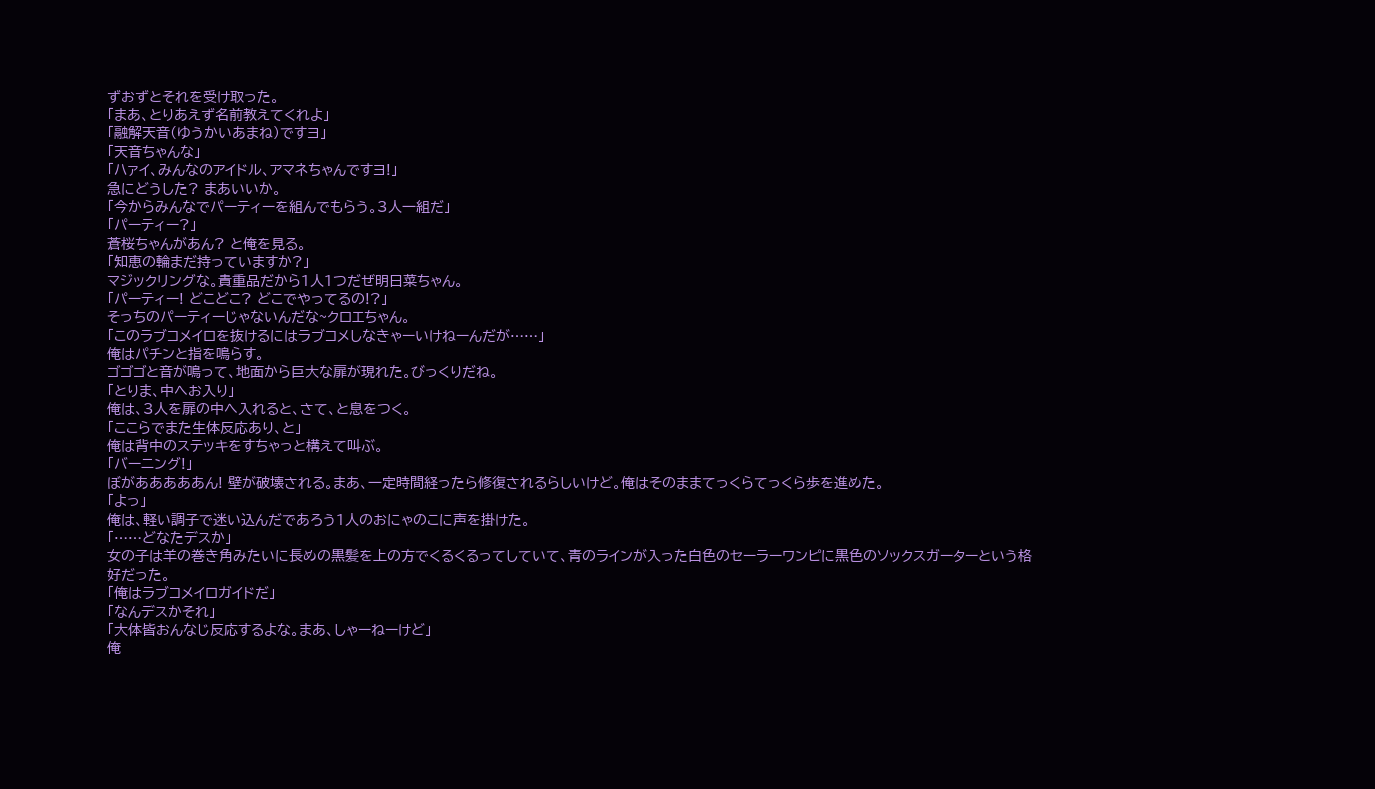ずおずとそれを受け取った。
「まあ、とりあえず名前教えてくれよ」
「融解天音(ゆうかいあまね)ですヨ」
「天音ちゃんな」
「ハァイ、みんなのアイドル、アマネちゃんですヨ!」
急にどうした? まあいいか。
「今からみんなでパーティーを組んでもらう。3人一組だ」
「パーティー?」
蒼桜ちゃんがあん? と俺を見る。
「知恵の輪まだ持っていますか?」
マジックリングな。貴重品だから1人1つだぜ明日菜ちゃん。
「パーティー! どこどこ? どこでやってるの!?」
そっちのパーティーじゃないんだな~クロエちゃん。
「このラブコメイロを抜けるにはラブコメしなきゃーいけねーんだが……」
俺はパチンと指を鳴らす。
ゴゴゴと音が鳴って、地面から巨大な扉が現れた。びっくりだね。
「とりま、中へお入り」
俺は、3人を扉の中へ入れると、さて、と息をつく。
「ここらでまた生体反応あり、と」
俺は背中のステッキをすちゃっと構えて叫ぶ。
「バーニング!」
ぼがあああああん! 壁が破壊される。まあ、一定時間経ったら修復されるらしいけど。俺はそのままてっくらてっくら歩を進めた。
「よっ」
俺は、軽い調子で迷い込んだであろう1人のおにゃのこに声を掛けた。
「……どなたデスか」
女の子は羊の巻き角みたいに長めの黒髪を上の方でくるくるってしていて、青のラインが入った白色のセーラーワンピに黒色のソックスガーターという格好だった。
「俺はラブコメイロガイドだ」
「なんデスかそれ」
「大体皆おんなじ反応するよな。まあ、しゃーねーけど」
俺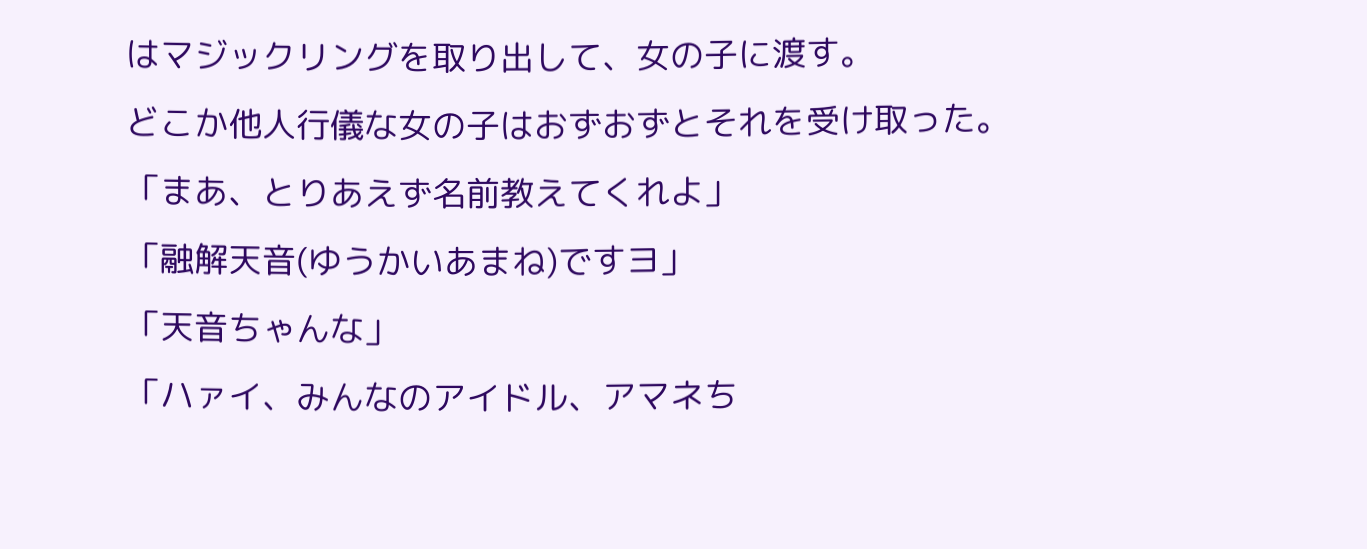はマジックリングを取り出して、女の子に渡す。
どこか他人行儀な女の子はおずおずとそれを受け取った。
「まあ、とりあえず名前教えてくれよ」
「融解天音(ゆうかいあまね)ですヨ」
「天音ちゃんな」
「ハァイ、みんなのアイドル、アマネち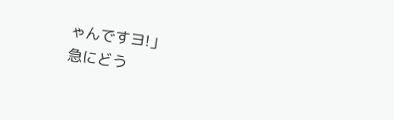ゃんですヨ!」
急にどう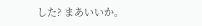した? まあいいか。